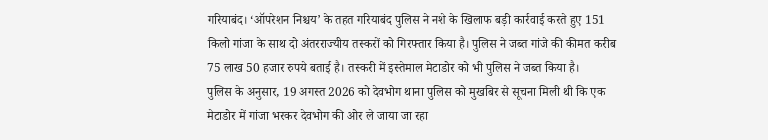गरियाबंद। ‘ऑपरेशन निश्चय’ के तहत गरियाबंद पुलिस ने नशे के खिलाफ बड़ी कार्रवाई करते हुए 151 किलो गांजा के साथ दो अंतरराज्यीय तस्करों को गिरफ्तार किया है। पुलिस ने जब्त गांजे की कीमत करीब 75 लाख 50 हजार रुपये बताई है। तस्करी में इस्तेमाल मेटाडोर को भी पुलिस ने जब्त किया है।
पुलिस के अनुसार, 19 अगस्त 2026 को देवभोग थाना पुलिस को मुखबिर से सूचना मिली थी कि एक मेटाडोर में गांजा भरकर देवभोग की ओर ले जाया जा रहा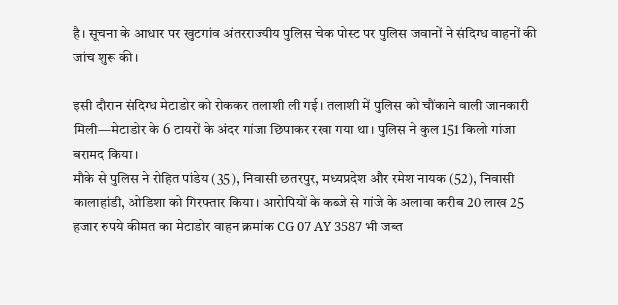है। सूचना के आधार पर खुटगांव अंतरराज्यीय पुलिस चेक पोस्ट पर पुलिस जवानों ने संदिग्ध वाहनों की जांच शुरू की।

इसी दौरान संदिग्ध मेटाडोर को रोककर तलाशी ली गई। तलाशी में पुलिस को चौंकाने वाली जानकारी मिली—मेटाडोर के 6 टायरों के अंदर गांजा छिपाकर रखा गया था। पुलिस ने कुल 151 किलो गांजा बरामद किया।
मौके से पुलिस ने रोहित पांडेय (35), निवासी छतरपुर, मध्यप्रदेश और रमेश नायक (52), निवासी कालाहांडी, ओडिशा को गिरफ्तार किया। आरोपियों के कब्जे से गांजे के अलावा करीब 20 लाख 25 हजार रुपये कीमत का मेटाडोर वाहन क्रमांक CG 07 AY 3587 भी जब्त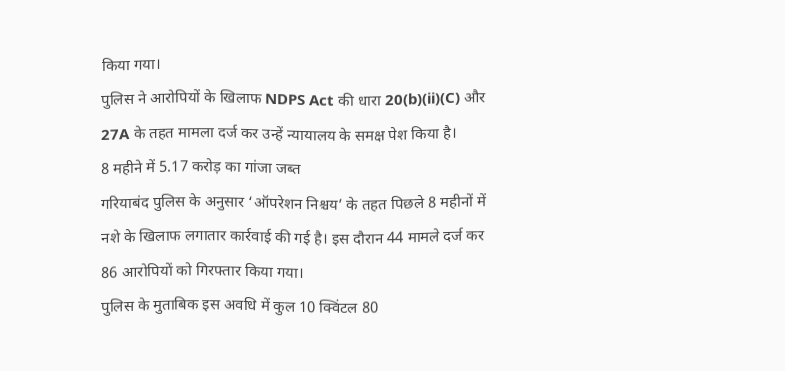किया गया।
पुलिस ने आरोपियों के खिलाफ NDPS Act की धारा 20(b)(ii)(C) और 27A के तहत मामला दर्ज कर उन्हें न्यायालय के समक्ष पेश किया है।
8 महीने में 5.17 करोड़ का गांजा जब्त
गरियाबंद पुलिस के अनुसार ‘ऑपरेशन निश्चय’ के तहत पिछले 8 महीनों में नशे के खिलाफ लगातार कार्रवाई की गई है। इस दौरान 44 मामले दर्ज कर 86 आरोपियों को गिरफ्तार किया गया।
पुलिस के मुताबिक इस अवधि में कुल 10 क्विंटल 80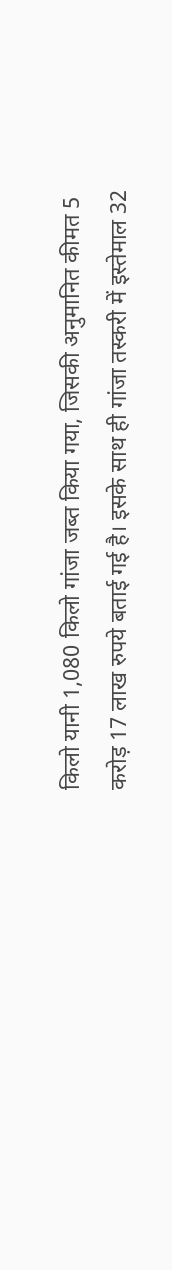किलो यानी 1,080 किलो गांजा जब्त किया गया, जिसकी अनुमानित कीमत 5 करोड़ 17 लाख रुपये बताई गई है। इसके साथ ही गांजा तस्करी में इस्तेमाल 32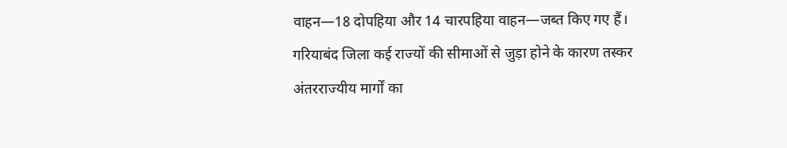वाहन—18 दोपहिया और 14 चारपहिया वाहन—जब्त किए गए हैं।
गरियाबंद जिला कई राज्यों की सीमाओं से जुड़ा होने के कारण तस्कर अंतरराज्यीय मार्गों का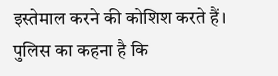इस्तेमाल करने की कोशिश करते हैं। पुलिस का कहना है कि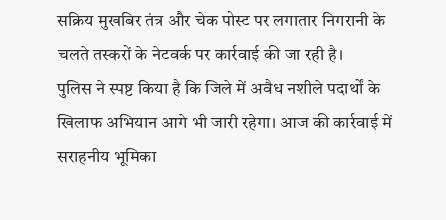सक्रिय मुखबिर तंत्र और चेक पोस्ट पर लगातार निगरानी के चलते तस्करों के नेटवर्क पर कार्रवाई की जा रही है।
पुलिस ने स्पष्ट किया है कि जिले में अवैध नशीले पदार्थों के खिलाफ अभियान आगे भी जारी रहेगा। आज की कार्रवाई में सराहनीय भूमिका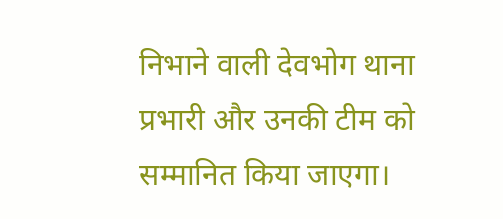निभाने वाली देवभोग थाना प्रभारी और उनकी टीम को सम्मानित किया जाएगा।